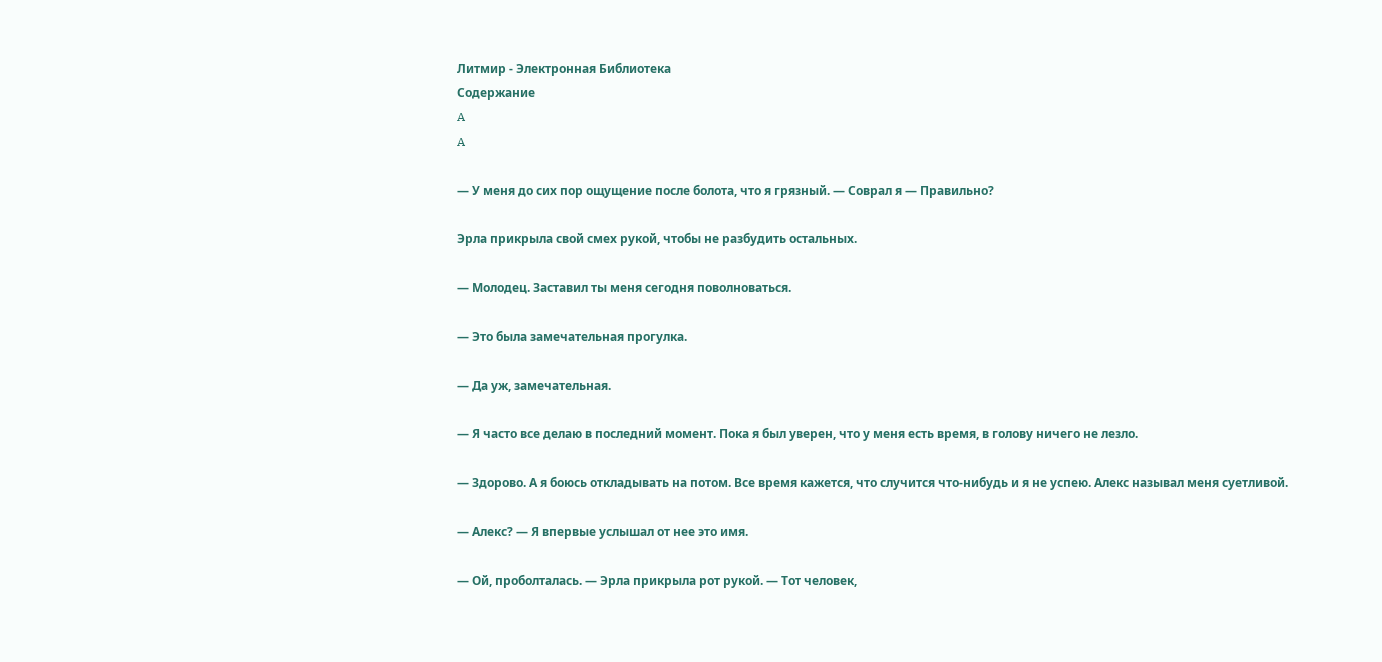Литмир - Электронная Библиотека
Содержание
A
A

— У меня до сих пор ощущение после болота, что я грязный. — Соврал я — Правильно?

Эрла прикрыла свой смех рукой, чтобы не разбудить остальных.

— Молодец. Заставил ты меня сегодня поволноваться.

— Это была замечательная прогулка.

— Да уж, замечательная.

— Я часто все делаю в последний момент. Пока я был уверен, что у меня есть время, в голову ничего не лезло.

— Здорово. А я боюсь откладывать на потом. Все время кажется, что случится что-нибудь и я не успею. Алекс называл меня суетливой.

— Алекс? — Я впервые услышал от нее это имя.

— Ой, проболталась. — Эрла прикрыла рот рукой. — Тот человек,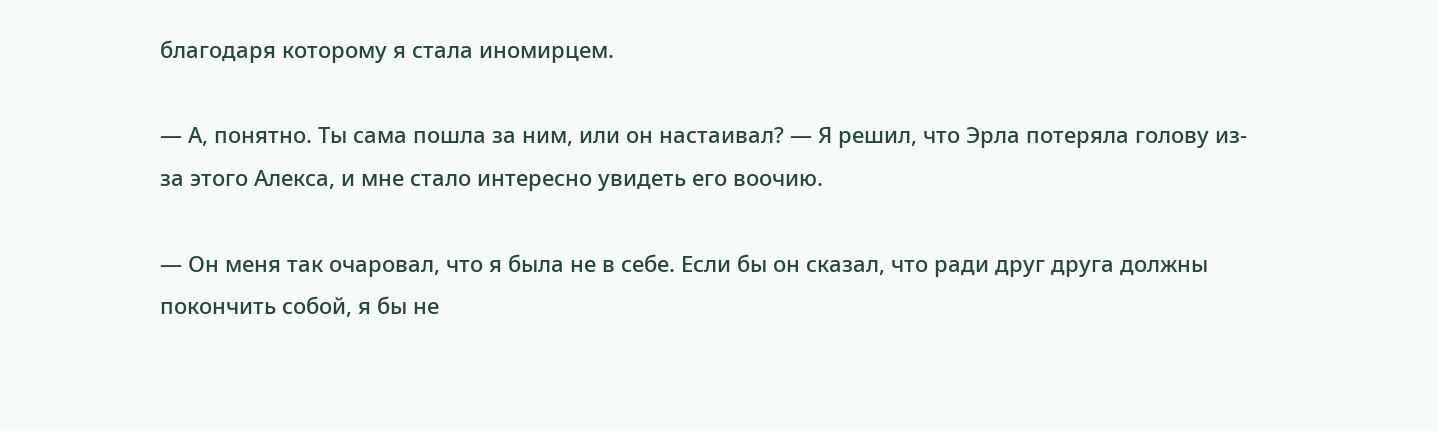благодаря которому я стала иномирцем.

— А, понятно. Ты сама пошла за ним, или он настаивал? — Я решил, что Эрла потеряла голову из-за этого Алекса, и мне стало интересно увидеть его воочию.

— Он меня так очаровал, что я была не в себе. Если бы он сказал, что ради друг друга должны покончить собой, я бы не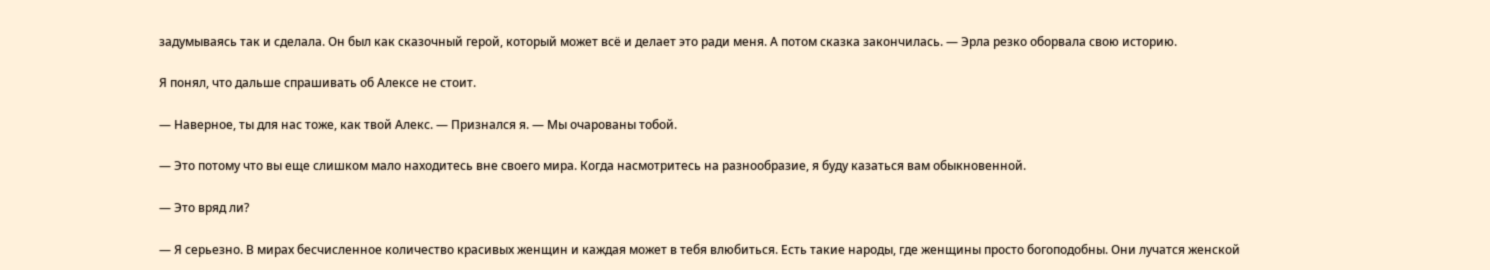задумываясь так и сделала. Он был как сказочный герой, который может всё и делает это ради меня. А потом сказка закончилась. — Эрла резко оборвала свою историю.

Я понял, что дальше спрашивать об Алексе не стоит.

— Наверное, ты для нас тоже, как твой Алекс. — Признался я. — Мы очарованы тобой.

— Это потому что вы еще слишком мало находитесь вне своего мира. Когда насмотритесь на разнообразие, я буду казаться вам обыкновенной.

— Это вряд ли?

— Я серьезно. В мирах бесчисленное количество красивых женщин и каждая может в тебя влюбиться. Есть такие народы, где женщины просто богоподобны. Они лучатся женской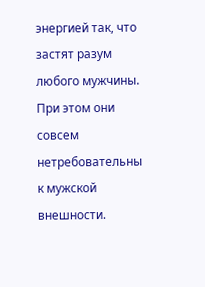энергией так, что застят разум любого мужчины. При этом они совсем нетребовательны к мужской внешности.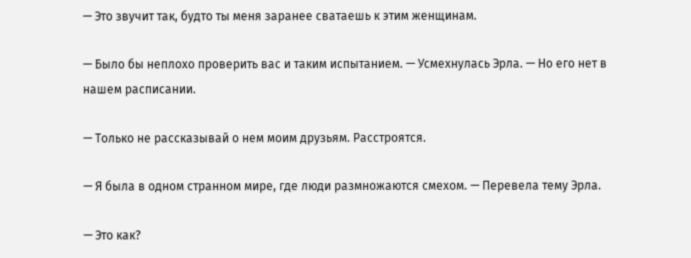— Это звучит так, будто ты меня заранее сватаешь к этим женщинам.

— Было бы неплохо проверить вас и таким испытанием. — Усмехнулась Эрла. — Но его нет в нашем расписании.

— Только не рассказывай о нем моим друзьям. Расстроятся.

— Я была в одном странном мире, где люди размножаются смехом. — Перевела тему Эрла.

— Это как?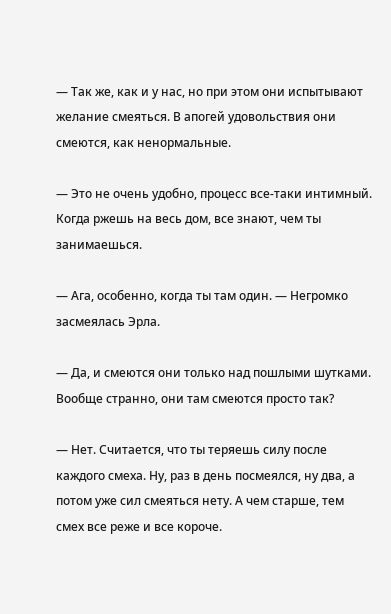— Так же, как и у нас, но при этом они испытывают желание смеяться. В апогей удовольствия они смеются, как ненормальные.

— Это не очень удобно, процесс все-таки интимный. Когда ржешь на весь дом, все знают, чем ты занимаешься.

— Ага, особенно, когда ты там один. — Негромко засмеялась Эрла.

— Да, и смеются они только над пошлыми шутками. Вообще странно, они там смеются просто так?

— Нет. Считается, что ты теряешь силу после каждого смеха. Ну, раз в день посмеялся, ну два, а потом уже сил смеяться нету. А чем старше, тем смех все реже и все короче.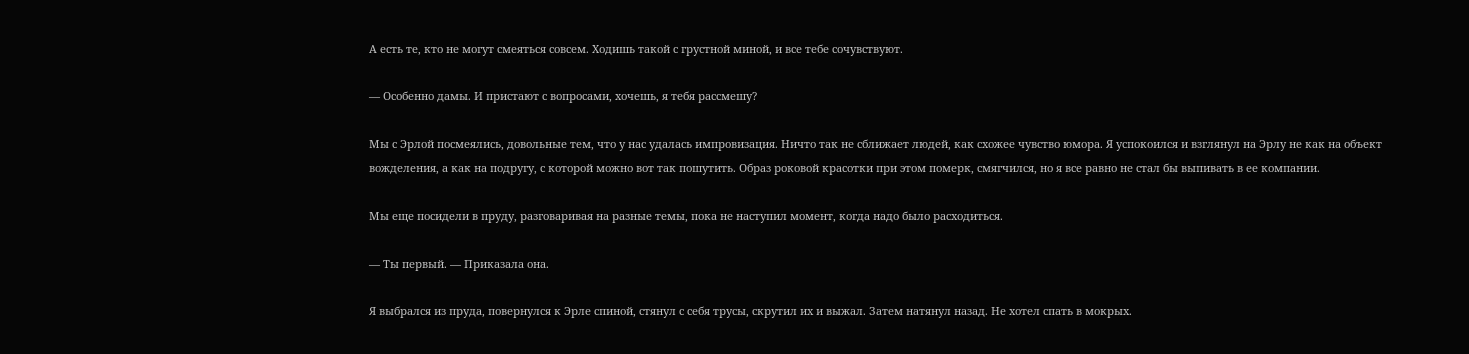А есть те, кто не могут смеяться совсем. Ходишь такой с грустной миной, и все тебе сочувствуют.

— Особенно дамы. И пристают с вопросами, хочешь, я тебя рассмешу?

Мы с Эрлой посмеялись, довольные тем, что у нас удалась импровизация. Ничто так не сближает людей, как схожее чувство юмора. Я успокоился и взглянул на Эрлу не как на объект вожделения, а как на подругу, с которой можно вот так пошутить. Образ роковой красотки при этом померк, смягчился, но я все равно не стал бы выпивать в ее компании.

Мы еще посидели в пруду, разговаривая на разные темы, пока не наступил момент, когда надо было расходиться.

— Ты первый. — Приказала она.

Я выбрался из пруда, повернулся к Эрле спиной, стянул с себя трусы, скрутил их и выжал. Затем натянул назад. Не хотел спать в мокрых.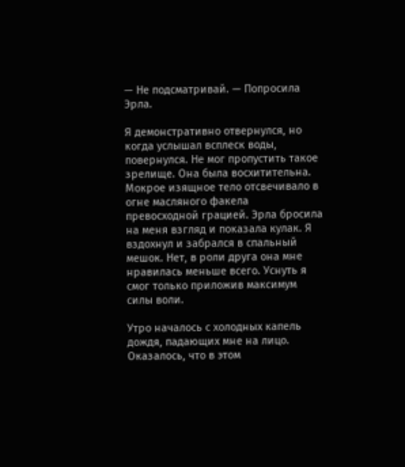— Не подсматривай. — Попросила Эрла.

Я демонстративно отвернулся, но когда услышал всплеск воды, повернулся. Не мог пропустить такое зрелище. Она была восхитительна. Мокрое изящное тело отсвечивало в огне масляного факела превосходной грацией. Эрла бросила на меня взгляд и показала кулак. Я вздохнул и забрался в спальный мешок. Нет, в роли друга она мне нравилась меньше всего. Уснуть я смог только приложив максимум силы воли.

Утро началось с холодных капель дождя, падающих мне на лицо. Оказалось, что в этом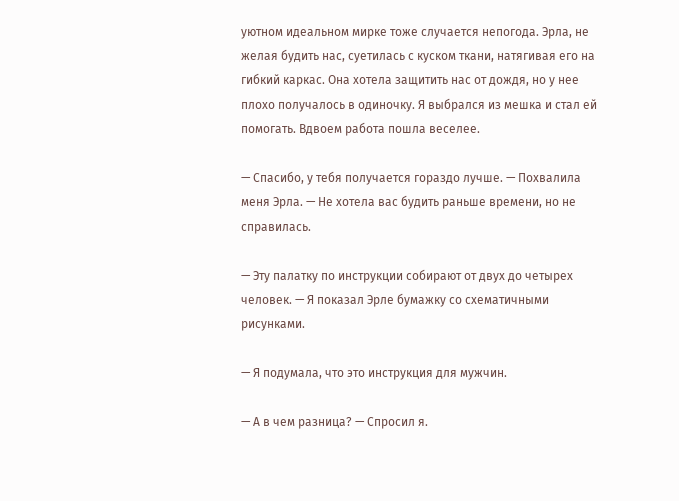уютном идеальном мирке тоже случается непогода. Эрла, не желая будить нас, суетилась с куском ткани, натягивая его на гибкий каркас. Она хотела защитить нас от дождя, но у нее плохо получалось в одиночку. Я выбрался из мешка и стал ей помогать. Вдвоем работа пошла веселее.

— Спасибо, у тебя получается гораздо лучше. — Похвалила меня Эрла. — Не хотела вас будить раньше времени, но не справилась.

— Эту палатку по инструкции собирают от двух до четырех человек. — Я показал Эрле бумажку со схематичными рисунками.

— Я подумала, что это инструкция для мужчин.

— А в чем разница? — Спросил я.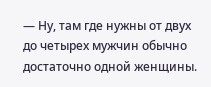— Ну, там где нужны от двух до четырех мужчин обычно достаточно одной женщины.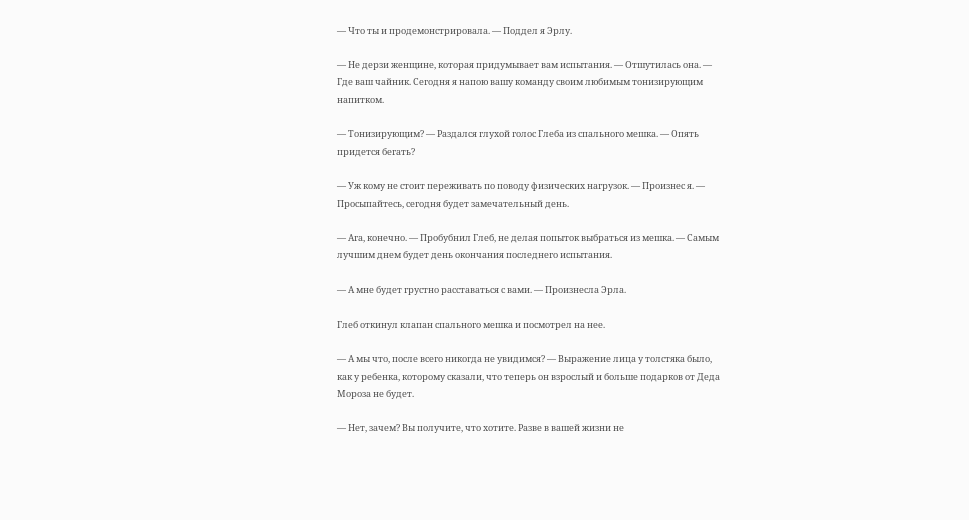— Что ты и продемонстрировала. — Поддел я Эрлу.

— Не дерзи женщине, которая придумывает вам испытания. — Отшутилась она. — Где ваш чайник. Сегодня я напою вашу команду своим любимым тонизирующим напитком.

— Тонизирующим? — Раздался глухой голос Глеба из спального мешка. — Опять придется бегать?

— Уж кому не стоит переживать по поводу физических нагрузок. — Произнес я. — Просыпайтесь, сегодня будет замечательный день.

— Ага, конечно. — Пробубнил Глеб, не делая попыток выбраться из мешка. — Самым лучшим днем будет день окончания последнего испытания.

— А мне будет грустно расставаться с вами. — Произнесла Эрла.

Глеб откинул клапан спального мешка и посмотрел на нее.

— А мы что, после всего никогда не увидимся? — Выражение лица у толстяка было, как у ребенка, которому сказали, что теперь он взрослый и больше подарков от Деда Мороза не будет.

— Нет, зачем? Вы получите, что хотите. Разве в вашей жизни не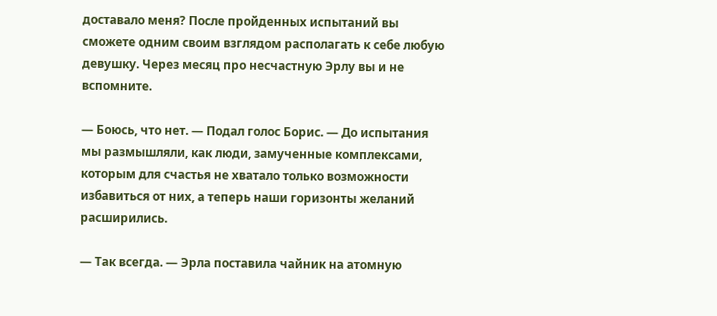доставало меня? После пройденных испытаний вы сможете одним своим взглядом располагать к себе любую девушку. Через месяц про несчастную Эрлу вы и не вспомните.

— Боюсь, что нет. — Подал голос Борис. — До испытания мы размышляли, как люди, замученные комплексами, которым для счастья не хватало только возможности избавиться от них, а теперь наши горизонты желаний расширились.

— Так всегда. — Эрла поставила чайник на атомную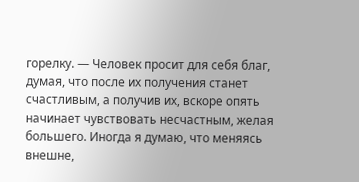горелку. — Человек просит для себя благ, думая, что после их получения станет счастливым, а получив их, вскоре опять начинает чувствовать несчастным, желая большего. Иногда я думаю, что меняясь внешне,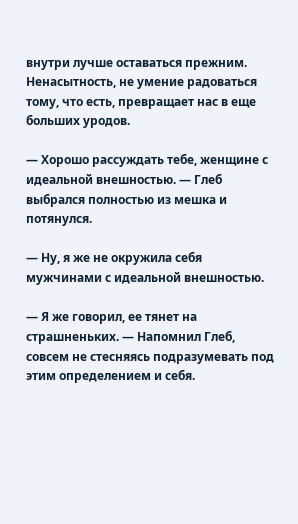внутри лучше оставаться прежним. Ненасытность, не умение радоваться тому, что есть, превращает нас в еще больших уродов.

— Хорошо рассуждать тебе, женщине с идеальной внешностью. — Глеб выбрался полностью из мешка и потянулся.

— Ну, я же не окружила себя мужчинами с идеальной внешностью.

— Я же говорил, ее тянет на страшненьких. — Напомнил Глеб, совсем не стесняясь подразумевать под этим определением и себя.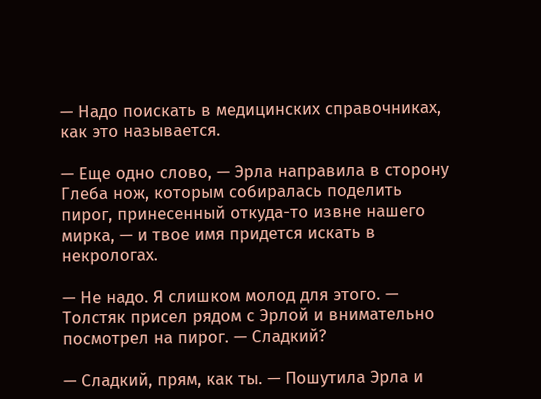— Надо поискать в медицинских справочниках, как это называется.

— Еще одно слово, — Эрла направила в сторону Глеба нож, которым собиралась поделить пирог, принесенный откуда-то извне нашего мирка, — и твое имя придется искать в некрологах.

— Не надо. Я слишком молод для этого. — Толстяк присел рядом с Эрлой и внимательно посмотрел на пирог. — Сладкий?

— Сладкий, прям, как ты. — Пошутила Эрла и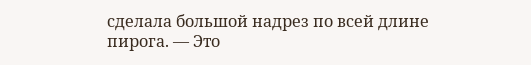сделала большой надрез по всей длине пирога. — Это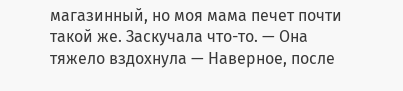магазинный, но моя мама печет почти такой же. Заскучала что-то. — Она тяжело вздохнула — Наверное, после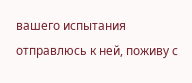вашего испытания отправлюсь к ней, поживу с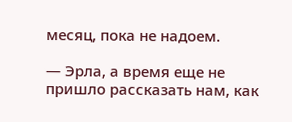месяц, пока не надоем.

— Эрла, а время еще не пришло рассказать нам, как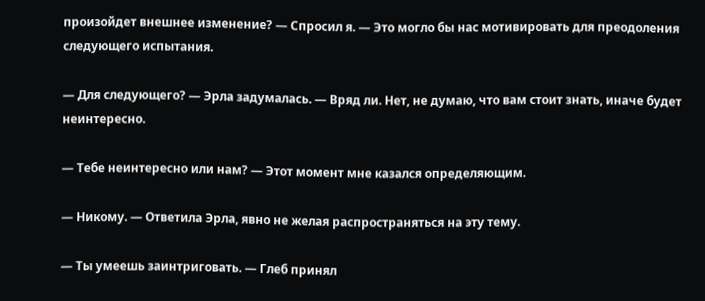произойдет внешнее изменение? — Спросил я. — Это могло бы нас мотивировать для преодоления следующего испытания.

— Для следующего? — Эрла задумалась. — Вряд ли. Нет, не думаю, что вам стоит знать, иначе будет неинтересно.

— Тебе неинтересно или нам? — Этот момент мне казался определяющим.

— Никому. — Ответила Эрла, явно не желая распространяться на эту тему.

— Ты умеешь заинтриговать. — Глеб принял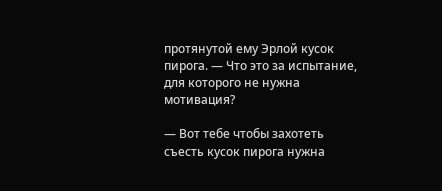протянутой ему Эрлой кусок пирога. — Что это за испытание, для которого не нужна мотивация?

— Вот тебе чтобы захотеть съесть кусок пирога нужна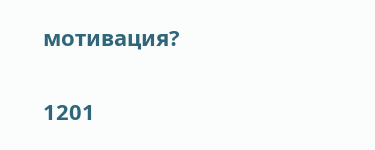мотивация?

1201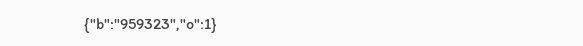{"b":"959323","o":1}